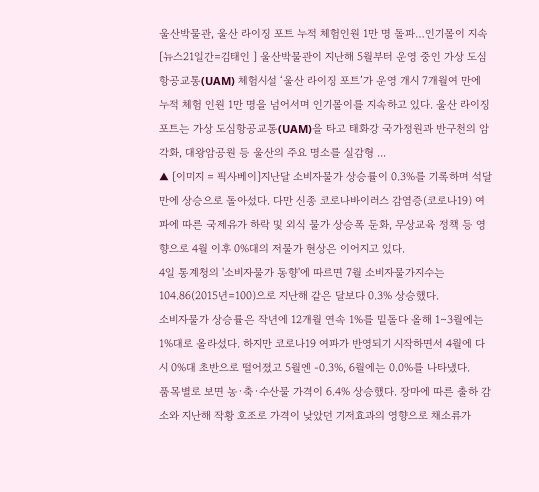울산박물관, 울산 라이징 포트 누적 체험인원 1만 명 돌파…인기몰이 지속
[뉴스21일간=김태인 ] 울산박물관이 지난해 5월부터 운영 중인 가상 도심항공교통(UAM) 체험시설 ‘울산 라이징 포트’가 운영 개시 7개월여 만에 누적 체험 인원 1만 명을 넘어서며 인기몰이를 지속하고 있다. 울산 라이징 포트는 가상 도심항공교통(UAM)을 타고 태화강 국가정원과 반구천의 암각화, 대왕암공원 등 울산의 주요 명소를 실감형 ...
▲ [이미지 = 픽사베이]지난달 소비자물가 상승률이 0.3%를 기록하며 석달 만에 상승으로 돌아섰다. 다만 신종 코로나바이러스 감염증(코로나19) 여파에 따른 국제유가 하락 및 외식 물가 상승폭 둔화, 무상교육 정책 등 영향으로 4월 이후 0%대의 저물가 현상은 이어지고 있다.
4일 통계청의 '소비자물가 동향'에 따르면 7월 소비자물가지수는 104.86(2015년=100)으로 지난해 같은 달보다 0.3% 상승했다.
소비자물가 상승률은 작년에 12개월 연속 1%를 밑돌다 올해 1∼3월에는 1%대로 올라섰다. 하지만 코로나19 여파가 반영되기 시작하면서 4월에 다시 0%대 초반으로 떨어졌고 5월엔 -0.3%, 6월에는 0.0%를 나타냈다.
품목별로 보면 농·축·수산물 가격이 6.4% 상승했다. 장마에 따른 출하 감소와 지난해 작황 호조로 가격이 낮았던 기저효과의 영향으로 채소류가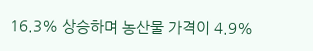16.3% 상승하며 농산물 가격이 4.9%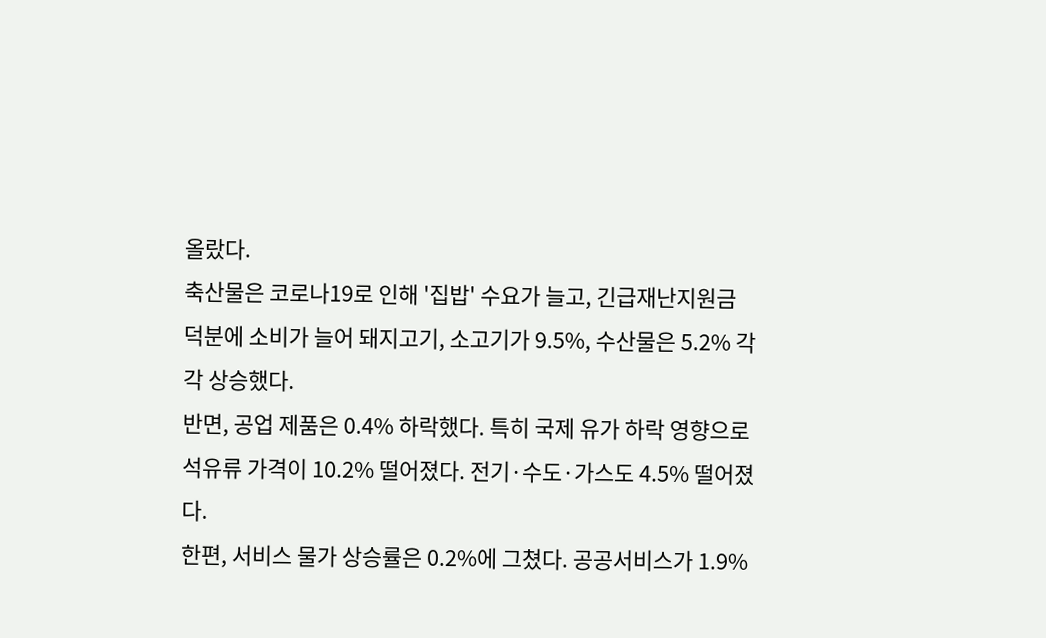올랐다.
축산물은 코로나19로 인해 '집밥' 수요가 늘고, 긴급재난지원금 덕분에 소비가 늘어 돼지고기, 소고기가 9.5%, 수산물은 5.2% 각각 상승했다.
반면, 공업 제품은 0.4% 하락했다. 특히 국제 유가 하락 영향으로 석유류 가격이 10.2% 떨어졌다. 전기·수도·가스도 4.5% 떨어졌다.
한편, 서비스 물가 상승률은 0.2%에 그쳤다. 공공서비스가 1.9%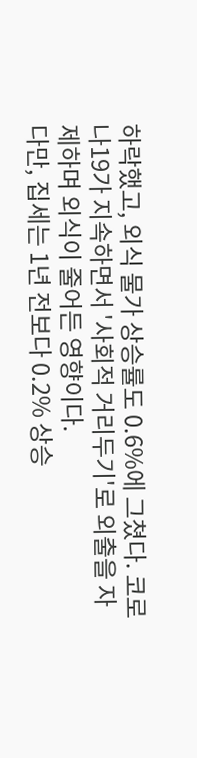하락했고, 외식 물가 상승률도 0.6%에 그쳤다. 코로나19가 지속하면서 '사회적 거리두기'로 외출을 자제하며 외식이 줄어든 영향이다.
다만, 집세는 1년 전보다 0.2% 상승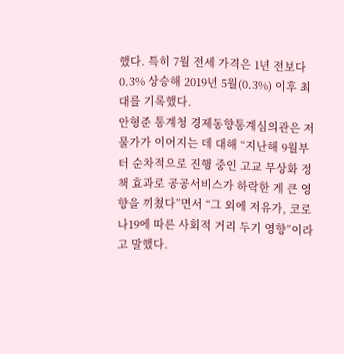했다. 특히 7월 전세 가격은 1년 전보다 0.3% 상승해 2019년 5월(0.3%) 이후 최대를 기록했다.
안형준 통계청 경제동향통계심의관은 저물가가 이어지는 데 대해 “지난해 9월부터 순차적으로 진행 중인 고교 무상화 정책 효과로 공공서비스가 하락한 게 큰 영향을 끼쳤다”면서 “그 외에 저유가, 코로나19에 따른 사회적 거리 두기 영향”이라고 말했다.